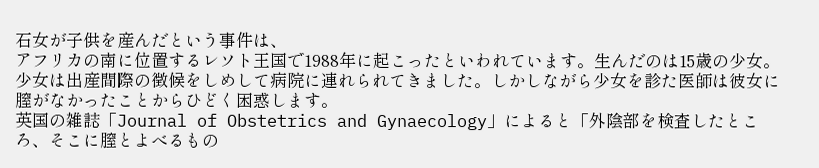石女が子供を産んだという事件は、
アフリカの南に位置するレソト王国で1988年に起こったといわれています。生んだのは15歳の少女。少女は出産間際の徴候をしめして病院に連れられてきました。しかしながら少女を診た医師は彼女に膣がなかったことからひどく困惑します。
英国の雑誌「Journal of Obstetrics and Gynaecology」によると「外陰部を検査したところ、そこに膣とよべるもの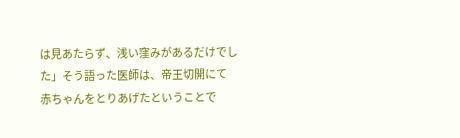は見あたらず、浅い窪みがあるだけでした」そう語った医師は、帝王切開にて
赤ちゃんをとりあげたということで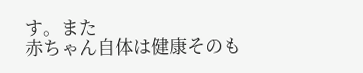す。また
赤ちゃん自体は健康そのも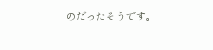のだったそうです。